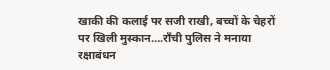खाकी की कलाई पर सजी राखी, बच्चों के चेहरों पर खिली मुस्कान….राँची पुलिस ने मनाया रक्षाबंधन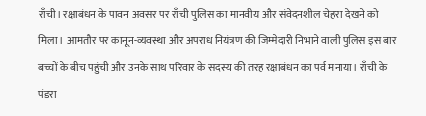राँची। रक्षाबंधन के पावन अवसर पर राँची पुलिस का मानवीय और संवेदनशील चेहरा देखने को मिला। आमतौर पर कानून-व्यवस्था और अपराध नियंत्रण की जिम्मेदारी निभाने वाली पुलिस इस बार बच्चों के बीच पहुंची और उनके साथ परिवार के सदस्य की तरह रक्षाबंधन का पर्व मनाया। राँची के पंडरा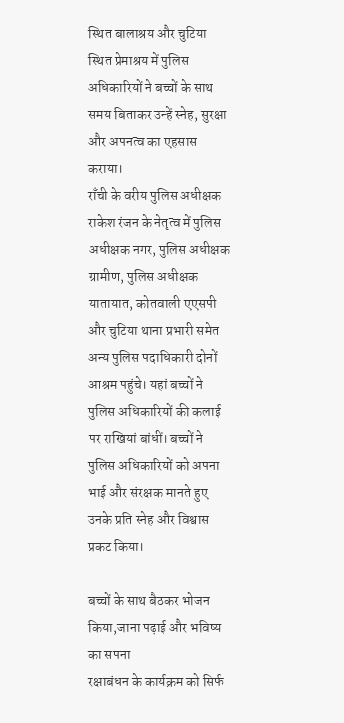स्थित बालाश्रय और चुटिया स्थित प्रेमाश्रय में पुलिस अधिकारियों ने बच्चों के साथ समय बिताकर उन्हें स्नेह, सुरक्षा और अपनत्व का एहसास कराया।
राँची के वरीय पुलिस अधीक्षक राकेश रंजन के नेतृत्व में पुलिस अधीक्षक नगर, पुलिस अधीक्षक ग्रामीण, पुलिस अधीक्षक यातायात, कोतवाली एएसपी और चुटिया थाना प्रभारी समेत अन्य पुलिस पदाधिकारी दोनों आश्रम पहुंचे। यहां बच्चों ने पुलिस अधिकारियों की कलाई पर राखियां बांधीं। बच्चों ने पुलिस अधिकारियों को अपना भाई और संरक्षक मानते हुए उनके प्रति स्नेह और विश्वास प्रकट किया।

बच्चों के साथ बैठकर भोजन किया,जाना पढ़ाई और भविष्य का सपना
रक्षाबंधन के कार्यक्रम को सिर्फ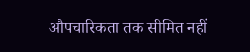औपचारिकता तक सीमित नहीं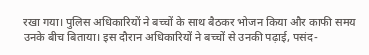रखा गया। पुलिस अधिकारियों ने बच्चों के साथ बैठकर भोजन किया और काफी समय उनके बीच बिताया। इस दौरान अधिकारियों ने बच्चों से उनकी पढ़ाई, पसंद-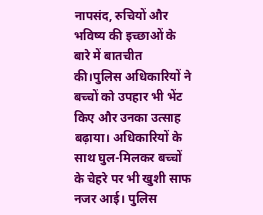नापसंद, रुचियों और भविष्य की इच्छाओं के बारे में बातचीत की।पुलिस अधिकारियों ने बच्चों को उपहार भी भेंट किए और उनका उत्साह बढ़ाया। अधिकारियों के साथ घुल-मिलकर बच्चों के चेहरे पर भी खुशी साफ नजर आई। पुलिस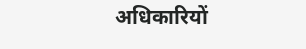अधिकारियों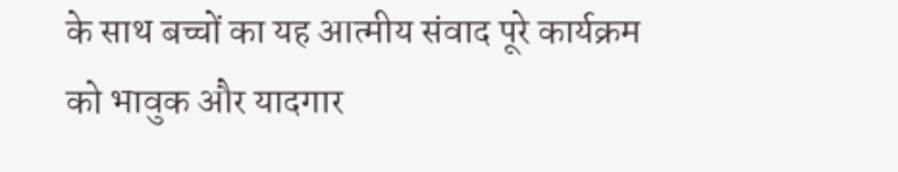के साथ बच्चों का यह आत्मीय संवाद पूरे कार्यक्रम को भावुक और यादगार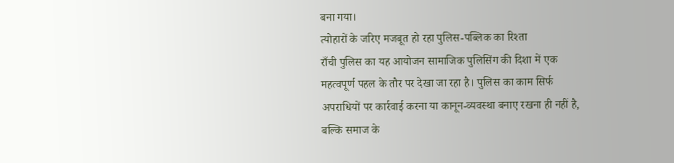बना गया।
त्योहारों के जरिए मजबूत हो रहा पुलिस-पब्लिक का रिश्ता
राँची पुलिस का यह आयोजन सामाजिक पुलिसिंग की दिशा में एक महत्वपूर्ण पहल के तौर पर देखा जा रहा है। पुलिस का काम सिर्फ अपराधियों पर कार्रवाई करना या कानून-व्यवस्था बनाए रखना ही नहीं है, बल्कि समाज के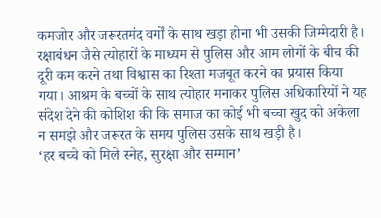कमजोर और जरूरतमंद वर्गों के साथ खड़ा होना भी उसकी जिम्मेदारी है।
रक्षाबंधन जैसे त्योहारों के माध्यम से पुलिस और आम लोगों के बीच की दूरी कम करने तथा विश्वास का रिश्ता मजबूत करने का प्रयास किया गया। आश्रम के बच्चों के साथ त्योहार मनाकर पुलिस अधिकारियों ने यह संदेश देने की कोशिश की कि समाज का कोई भी बच्चा खुद को अकेला न समझे और जरूरत के समय पुलिस उसके साथ खड़ी है।
‘हर बच्चे को मिले स्नेह, सुरक्षा और सम्मान’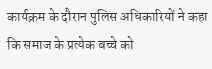कार्यक्रम के दौरान पुलिस अधिकारियों ने कहा कि समाज के प्रत्येक बच्चे को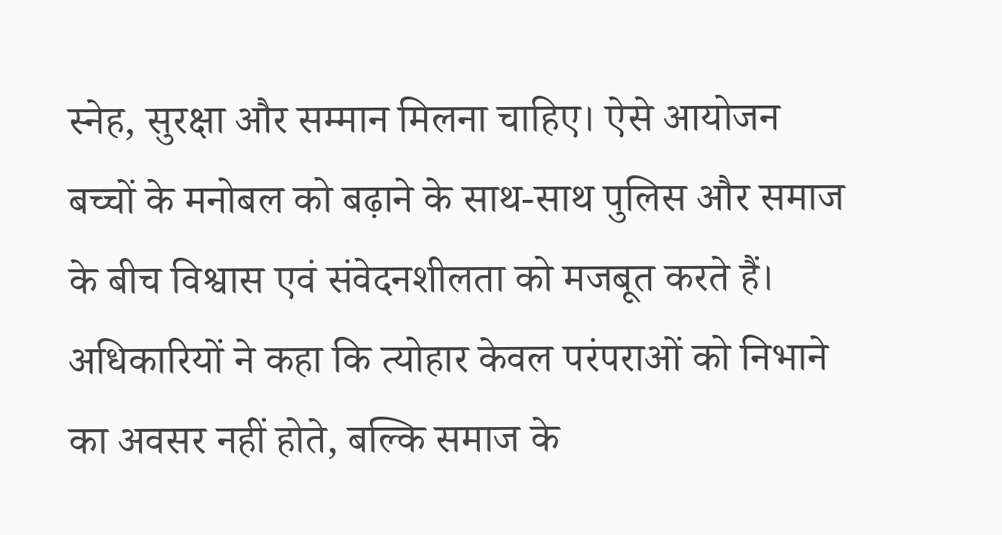स्नेह, सुरक्षा और सम्मान मिलना चाहिए। ऐसे आयोजन बच्चों के मनोबल को बढ़ाने के साथ-साथ पुलिस और समाज के बीच विश्वास एवं संवेदनशीलता को मजबूत करते हैं।
अधिकारियों ने कहा कि त्योहार केवल परंपराओं को निभाने का अवसर नहीं होते, बल्कि समाज के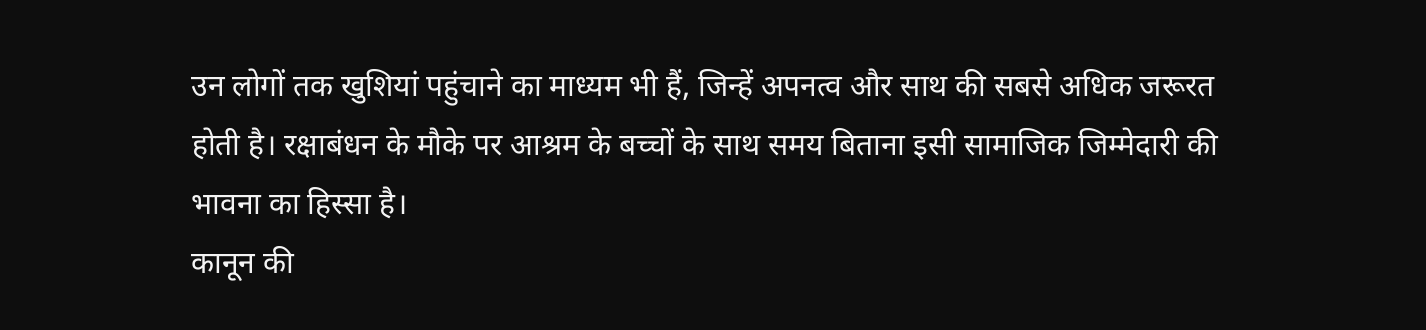उन लोगों तक खुशियां पहुंचाने का माध्यम भी हैं, जिन्हें अपनत्व और साथ की सबसे अधिक जरूरत होती है। रक्षाबंधन के मौके पर आश्रम के बच्चों के साथ समय बिताना इसी सामाजिक जिम्मेदारी की भावना का हिस्सा है।
कानून की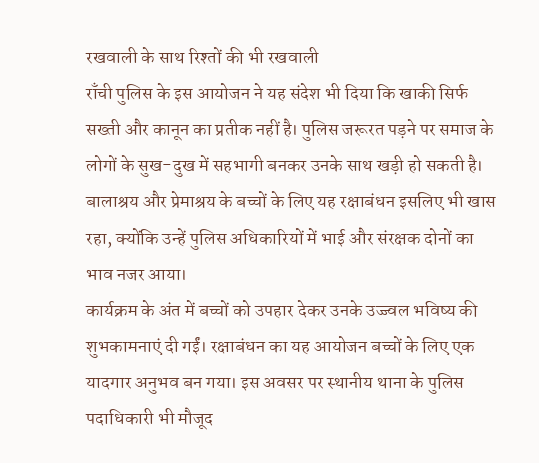रखवाली के साथ रिश्तों की भी रखवाली
राँची पुलिस के इस आयोजन ने यह संदेश भी दिया कि खाकी सिर्फ सख्ती और कानून का प्रतीक नहीं है। पुलिस जरूरत पड़ने पर समाज के लोगों के सुख-दुख में सहभागी बनकर उनके साथ खड़ी हो सकती है। बालाश्रय और प्रेमाश्रय के बच्चों के लिए यह रक्षाबंधन इसलिए भी खास रहा, क्योंकि उन्हें पुलिस अधिकारियों में भाई और संरक्षक दोनों का भाव नजर आया।
कार्यक्रम के अंत में बच्चों को उपहार देकर उनके उज्ज्वल भविष्य की शुभकामनाएं दी गईं। रक्षाबंधन का यह आयोजन बच्चों के लिए एक यादगार अनुभव बन गया। इस अवसर पर स्थानीय थाना के पुलिस पदाधिकारी भी मौजूद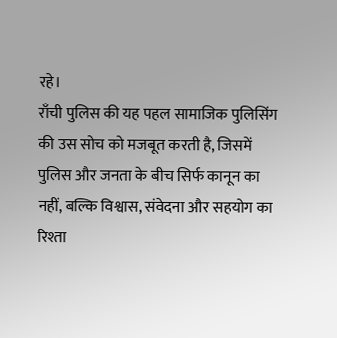रहे।
राँची पुलिस की यह पहल सामाजिक पुलिसिंग की उस सोच को मजबूत करती है, जिसमें पुलिस और जनता के बीच सिर्फ कानून का नहीं, बल्कि विश्वास, संवेदना और सहयोग का रिश्ता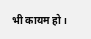भी कायम हो।